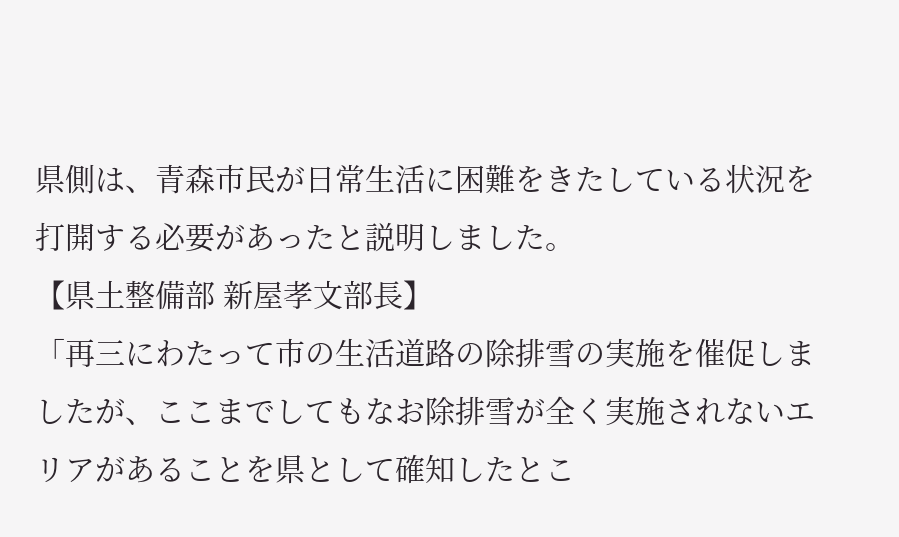県側は、青森市民が日常生活に困難をきたしている状況を打開する必要があったと説明しました。
【県土整備部 新屋孝文部長】
「再三にわたって市の生活道路の除排雪の実施を催促しましたが、ここまでしてもなお除排雪が全く実施されないエリアがあることを県として確知したとこ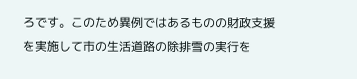ろです。このため異例ではあるものの財政支援を実施して市の生活道路の除排雪の実行を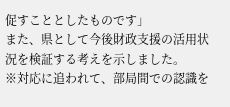促すこととしたものです」
また、県として今後財政支援の活用状況を検証する考えを示しました。
※対応に追われて、部局間での認識を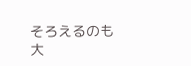そろえるのも大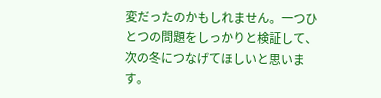変だったのかもしれません。一つひとつの問題をしっかりと検証して、次の冬につなげてほしいと思います。